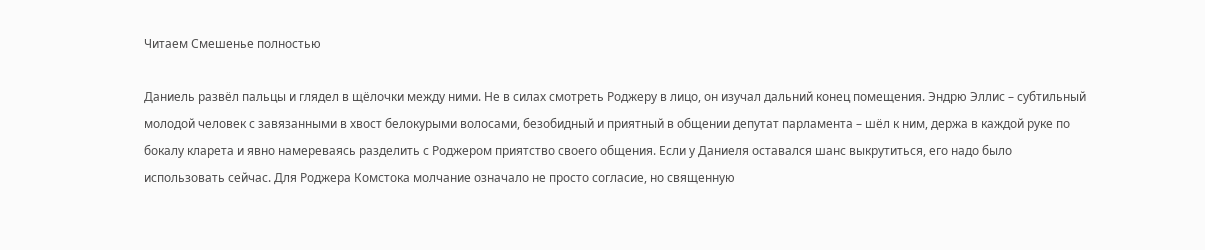Читаем Смешенье полностью

Даниель развёл пальцы и глядел в щёлочки между ними. Не в силах смотреть Роджеру в лицо, он изучал дальний конец помещения. Эндрю Эллис – субтильный молодой человек с завязанными в хвост белокурыми волосами, безобидный и приятный в общении депутат парламента – шёл к ним, держа в каждой руке по бокалу кларета и явно намереваясь разделить с Роджером приятство своего общения. Если у Даниеля оставался шанс выкрутиться, его надо было использовать сейчас. Для Роджера Комстока молчание означало не просто согласие, но священную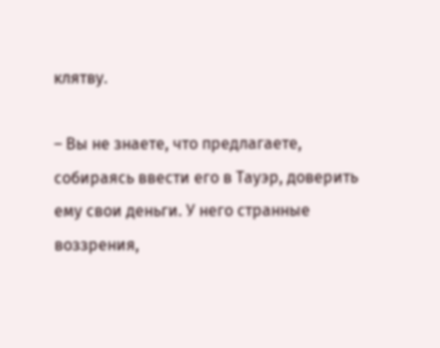клятву.

– Вы не знаете, что предлагаете, собираясь ввести его в Тауэр, доверить ему свои деньги. У него странные воззрения,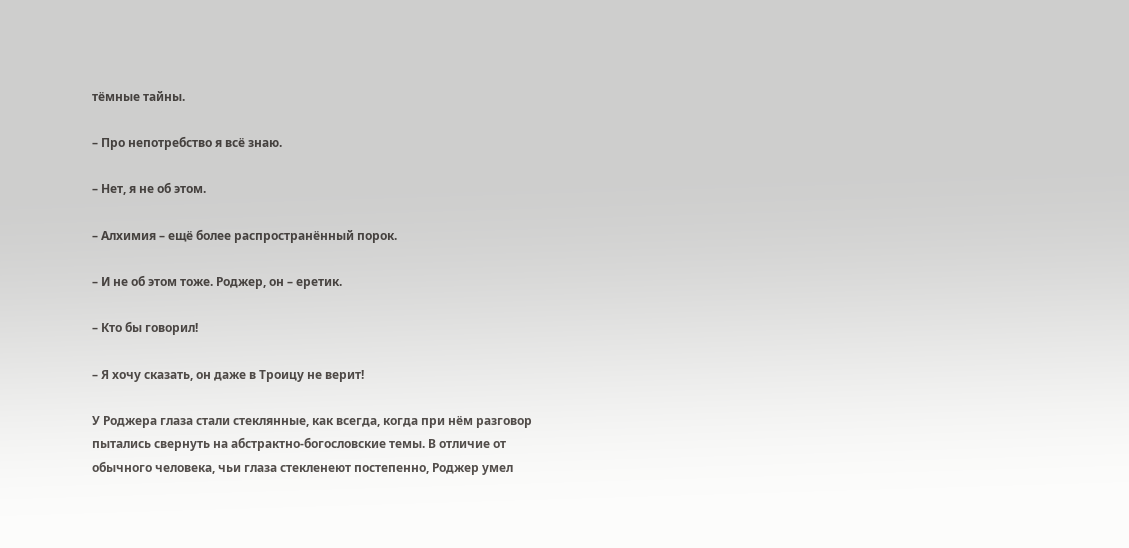тёмные тайны.

– Про непотребство я всё знаю.

– Нет, я не об этом.

– Алхимия – ещё более распространённый порок.

– И не об этом тоже. Роджер, он – еретик.

– Кто бы говорил!

– Я хочу сказать, он даже в Троицу не верит!

У Роджера глаза стали стеклянные, как всегда, когда при нём разговор пытались свернуть на абстрактно-богословские темы. В отличие от обычного человека, чьи глаза стекленеют постепенно, Роджер умел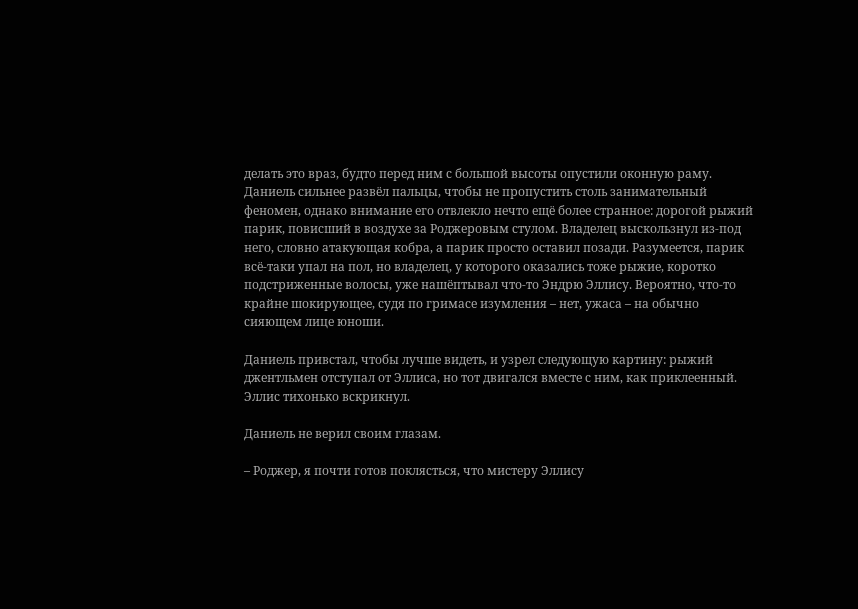делать это враз, будто перед ним с большой высоты опустили оконную раму. Даниель сильнее развёл пальцы, чтобы не пропустить столь занимательный феномен, однако внимание его отвлекло нечто ещё более странное: дорогой рыжий парик, повисший в воздухе за Роджеровым стулом. Владелец выскользнул из-под него, словно атакующая кобра, а парик просто оставил позади. Разумеется, парик всё-таки упал на пол, но владелец, у которого оказались тоже рыжие, коротко подстриженные волосы, уже нашёптывал что-то Эндрю Эллису. Вероятно, что-то крайне шокирующее, судя по гримасе изумления – нет, ужаса – на обычно сияющем лице юноши.

Даниель привстал, чтобы лучше видеть, и узрел следующую картину: рыжий джентльмен отступал от Эллиса, но тот двигался вместе с ним, как приклеенный. Эллис тихонько вскрикнул.

Даниель не верил своим глазам.

– Роджер, я почти готов поклясться, что мистеру Эллису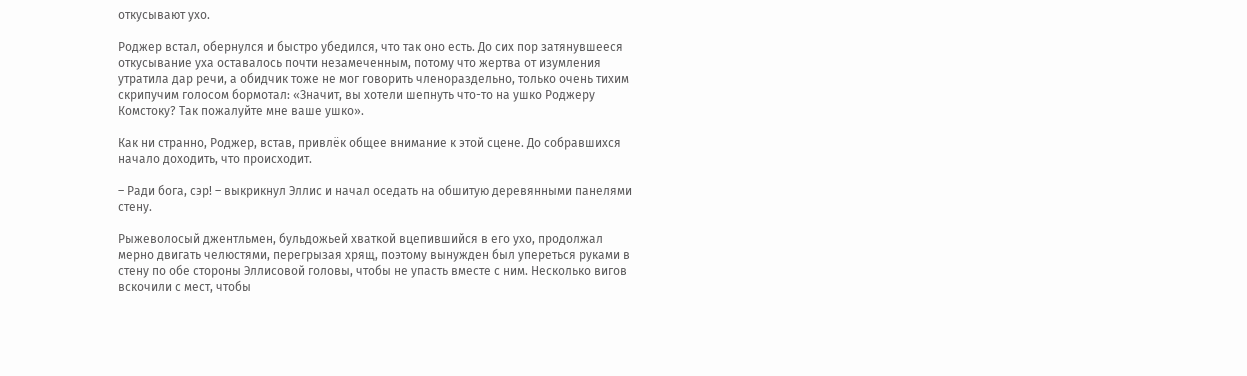откусывают ухо.

Роджер встал, обернулся и быстро убедился, что так оно есть. До сих пор затянувшееся откусывание уха оставалось почти незамеченным, потому что жертва от изумления утратила дар речи, а обидчик тоже не мог говорить членораздельно, только очень тихим скрипучим голосом бормотал: «Значит, вы хотели шепнуть что-то на ушко Роджеру Комстоку? Так пожалуйте мне ваше ушко».

Как ни странно, Роджер, встав, привлёк общее внимание к этой сцене. До собравшихся начало доходить, что происходит.

– Ради бога, сэр! – выкрикнул Эллис и начал оседать на обшитую деревянными панелями стену.

Рыжеволосый джентльмен, бульдожьей хваткой вцепившийся в его ухо, продолжал мерно двигать челюстями, перегрызая хрящ, поэтому вынужден был упереться руками в стену по обе стороны Эллисовой головы, чтобы не упасть вместе с ним. Несколько вигов вскочили с мест, чтобы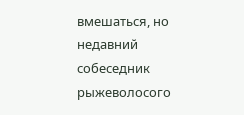вмешаться, но недавний собеседник рыжеволосого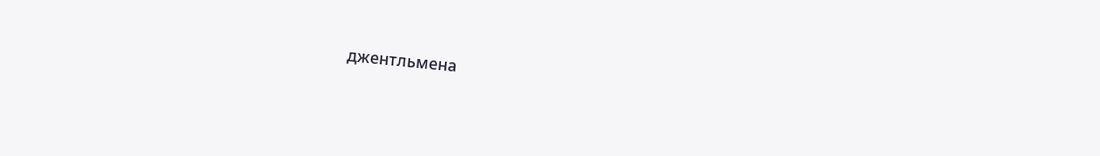джентльмена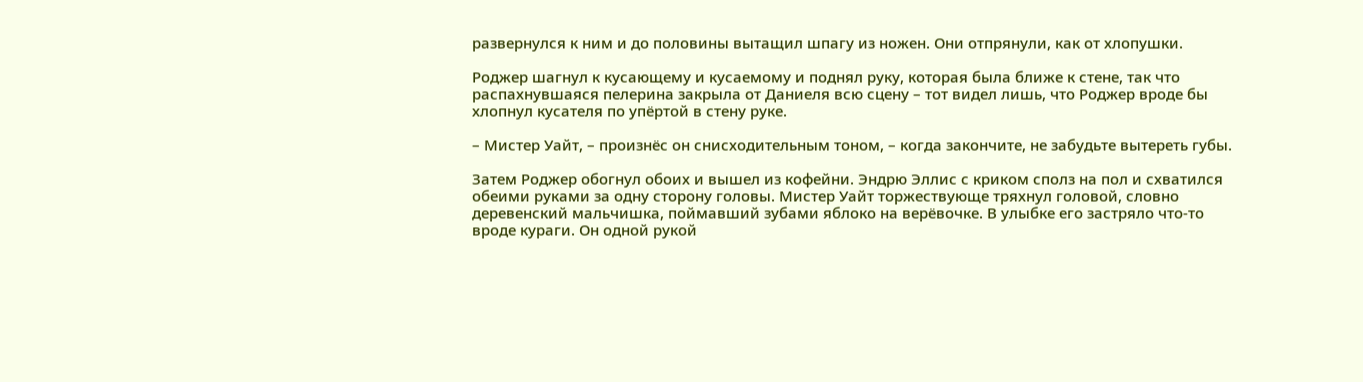развернулся к ним и до половины вытащил шпагу из ножен. Они отпрянули, как от хлопушки.

Роджер шагнул к кусающему и кусаемому и поднял руку, которая была ближе к стене, так что распахнувшаяся пелерина закрыла от Даниеля всю сцену – тот видел лишь, что Роджер вроде бы хлопнул кусателя по упёртой в стену руке.

– Мистер Уайт, – произнёс он снисходительным тоном, – когда закончите, не забудьте вытереть губы.

Затем Роджер обогнул обоих и вышел из кофейни. Эндрю Эллис с криком сполз на пол и схватился обеими руками за одну сторону головы. Мистер Уайт торжествующе тряхнул головой, словно деревенский мальчишка, поймавший зубами яблоко на верёвочке. В улыбке его застряло что-то вроде кураги. Он одной рукой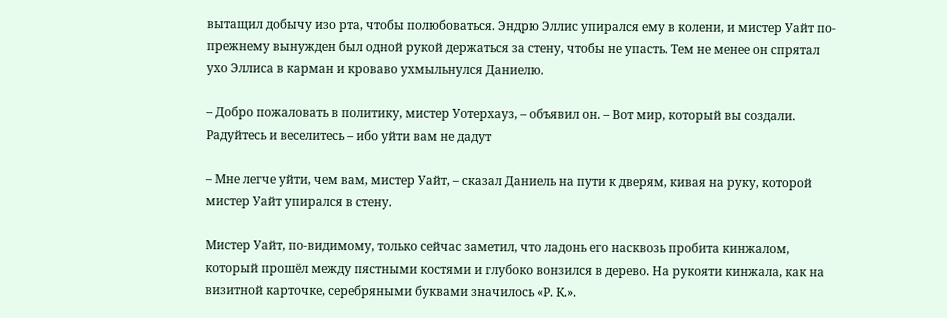вытащил добычу изо рта, чтобы полюбоваться. Эндрю Эллис упирался ему в колени, и мистер Уайт по-прежнему вынужден был одной рукой держаться за стену, чтобы не упасть. Тем не менее он спрятал ухо Эллиса в карман и кроваво ухмыльнулся Даниелю.

– Добро пожаловать в политику, мистер Уотерхауз, – объявил он. – Вот мир, который вы создали. Радуйтесь и веселитесь – ибо уйти вам не дадут

– Мне легче уйти, чем вам, мистер Уайт, – сказал Даниель на пути к дверям, кивая на руку, которой мистер Уайт упирался в стену.

Мистер Уайт, по-видимому, только сейчас заметил, что ладонь его насквозь пробита кинжалом, который прошёл между пястными костями и глубоко вонзился в дерево. На рукояти кинжала, как на визитной карточке, серебряными буквами значилось «Р. К.».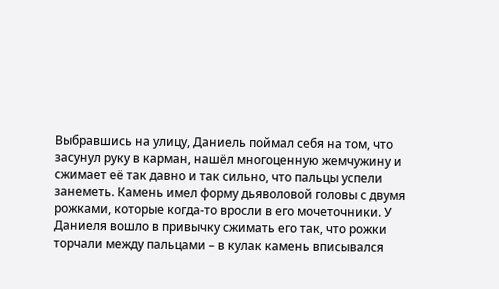Выбравшись на улицу, Даниель поймал себя на том, что засунул руку в карман, нашёл многоценную жемчужину и сжимает её так давно и так сильно, что пальцы успели занеметь. Камень имел форму дьяволовой головы с двумя рожками, которые когда-то вросли в его мочеточники. У Даниеля вошло в привычку сжимать его так, что рожки торчали между пальцами – в кулак камень вписывался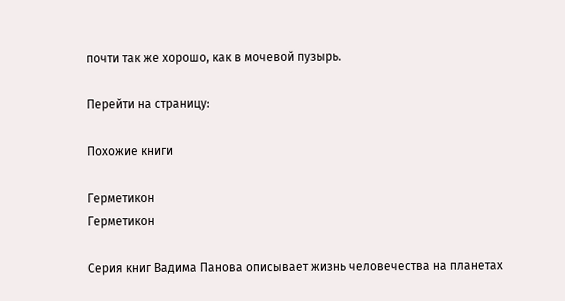почти так же хорошо, как в мочевой пузырь.

Перейти на страницу:

Похожие книги

Герметикон
Герметикон

Серия книг Вадима Панова описывает жизнь человечества на планетах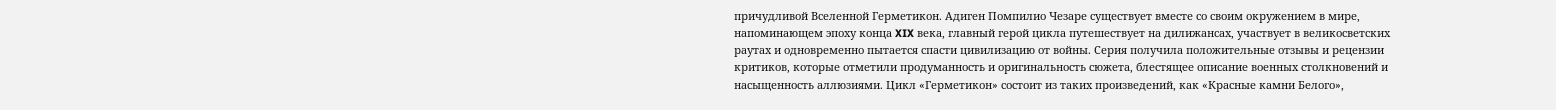причудливой Вселенной Герметикон. Адиген Помпилио Чезаре существует вместе со своим окружением в мире, напоминающем эпоху конца XIX века, главный герой цикла путешествует на дилижансах, участвует в великосветских раутах и одновременно пытается спасти цивилизацию от войны. Серия получила положительные отзывы и рецензии критиков, которые отметили продуманность и оригинальность сюжета, блестящее описание военных столкновений и насыщенность аллюзиями. Цикл «Герметикон» состоит из таких произведений, как «Красные камни Белого»,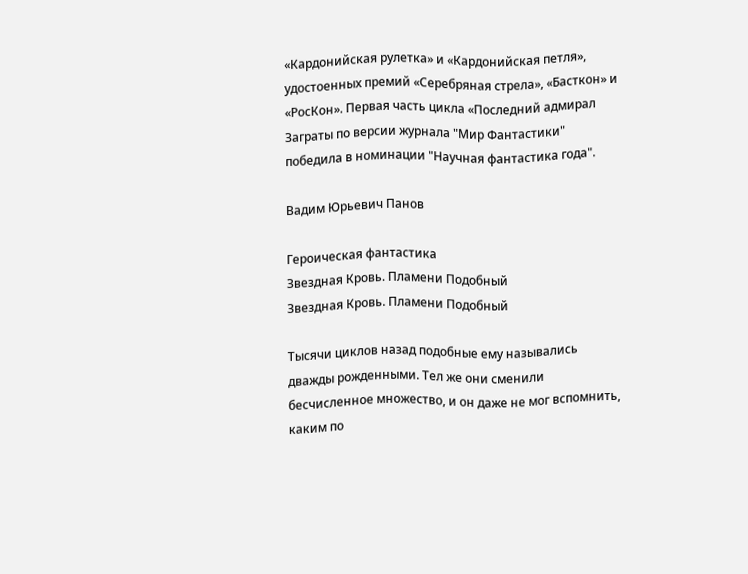«Кардонийская рулетка» и «Кардонийская петля», удостоенных премий «Серебряная стрела», «Басткон» и «РосКон». Первая часть цикла «Последний адмирал Заграты по версии журнала "Мир Фантастики" победила в номинации "Научная фантастика года".

Вадим Юрьевич Панов

Героическая фантастика
Звездная Кровь. Пламени Подобный
Звездная Кровь. Пламени Подобный

Тысячи циклов назад подобные ему назывались дважды рожденными. Тел же они сменили бесчисленное множество, и он даже не мог вспомнить, каким по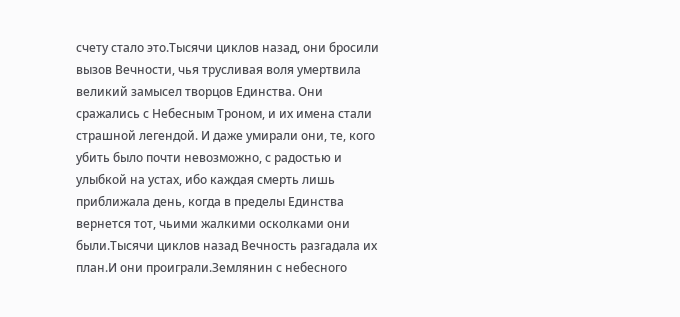счету стало это.Тысячи циклов назад, они бросили вызов Вечности, чья трусливая воля умертвила великий замысел творцов Единства. Они сражались с Небесным Троном, и их имена стали страшной легендой. И даже умирали они, те, кого убить было почти невозможно, с радостью и улыбкой на устах, ибо каждая смерть лишь приближала день, когда в пределы Единства вернется тот, чьими жалкими осколками они были.Тысячи циклов назад Вечность разгадала их план.И они проиграли.Землянин с небесного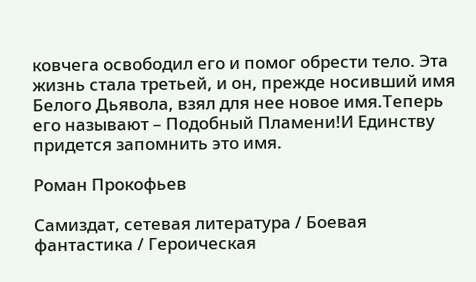ковчега освободил его и помог обрести тело. Эта жизнь стала третьей, и он, прежде носивший имя Белого Дьявола, взял для нее новое имя.Теперь его называют – Подобный Пламени!И Единству придется запомнить это имя.

Роман Прокофьев

Самиздат, сетевая литература / Боевая фантастика / Героическая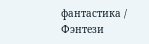фантастика / Фэнтези